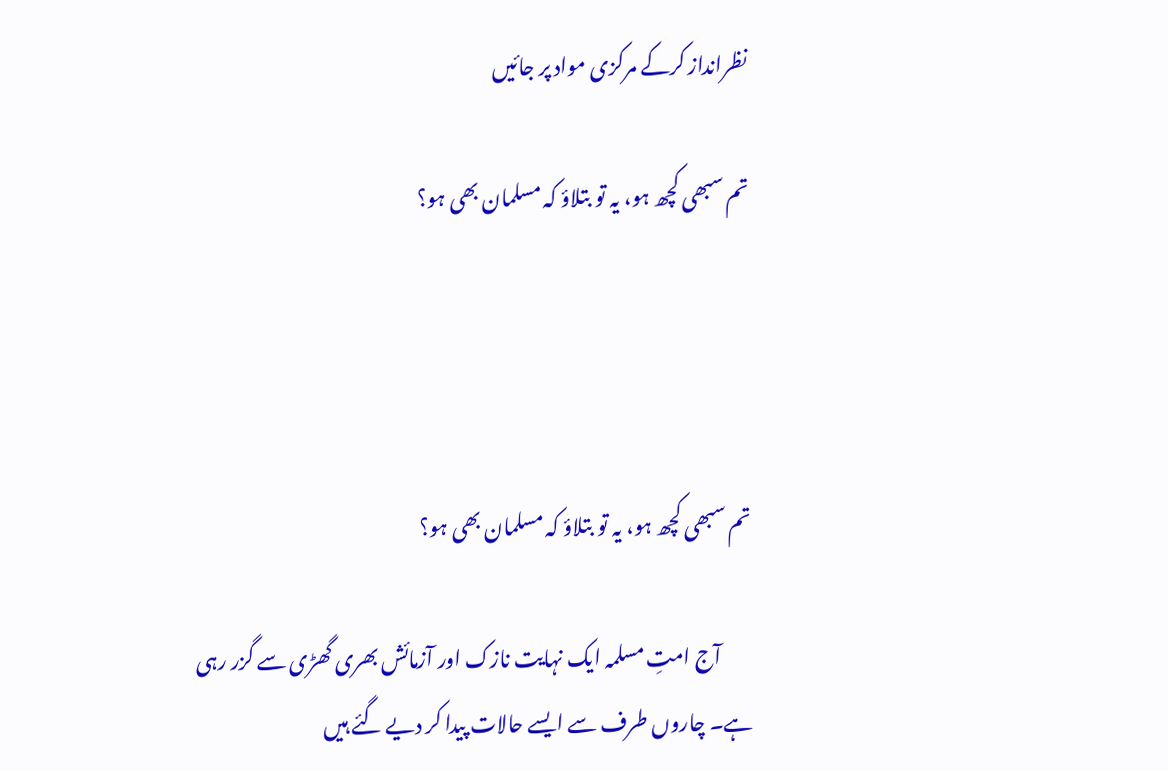نظرانداز کرکے مرکزی مواد پر جائیں

تم سبھی کچھ ہو، یہ تو بتلاؤ کہ مسلمان بھی ہو؟




تم سبھی کچھ ہو، یہ تو بتلاؤ کہ مسلمان بھی ہو؟

        آج امتِ مسلمہ ایک نہایت نازک اور آزمائش بھری گھڑی سے گزر رہی ہے۔ چاروں طرف سے ایسے حالات پیدا کر دیے گئے ہیں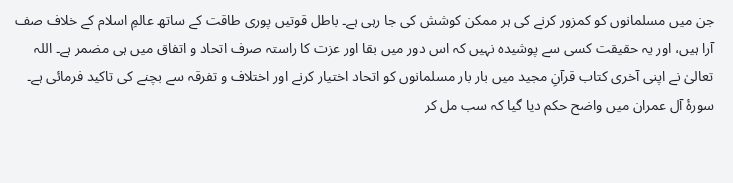جن میں مسلمانوں کو کمزور کرنے کی ہر ممکن کوشش کی جا رہی ہے۔ باطل قوتیں پوری طاقت کے ساتھ عالمِ اسلام کے خلاف صف آرا ہیں، اور یہ حقیقت کسی سے پوشیدہ نہیں کہ اس دور میں بقا اور عزت کا راستہ صرف اتحاد و اتفاق میں ہی مضمر ہے۔ اللہ تعالیٰ نے اپنی آخری کتاب قرآنِ مجید میں بار بار مسلمانوں کو اتحاد اختیار کرنے اور اختلاف و تفرقہ سے بچنے کی تاکید فرمائی ہے۔ سورۂ آل عمران میں واضح حکم دیا گیا کہ سب مل کر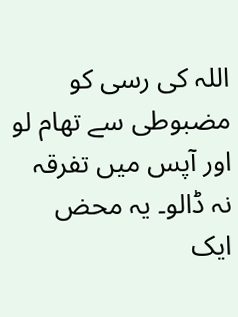اللہ کی رسی کو مضبوطی سے تھام لو اور آپس میں تفرقہ نہ ڈالو۔ یہ محض ایک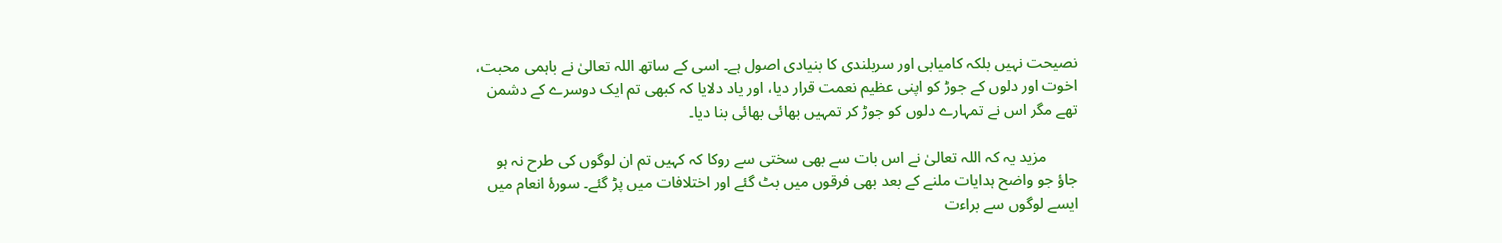نصیحت نہیں بلکہ کامیابی اور سربلندی کا بنیادی اصول ہے۔ اسی کے ساتھ اللہ تعالیٰ نے باہمی محبت، اخوت اور دلوں کے جوڑ کو اپنی عظیم نعمت قرار دیا، اور یاد دلایا کہ کبھی تم ایک دوسرے کے دشمن تھے مگر اس نے تمہارے دلوں کو جوڑ کر تمہیں بھائی بھائی بنا دیا۔

        مزید یہ کہ اللہ تعالیٰ نے اس بات سے بھی سختی سے روکا کہ کہیں تم ان لوگوں کی طرح نہ ہو جاؤ جو واضح ہدایات ملنے کے بعد بھی فرقوں میں بٹ گئے اور اختلافات میں پڑ گئے۔ سورۂ انعام میں ایسے لوگوں سے براءت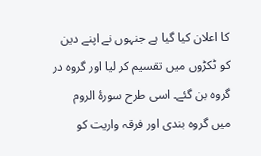کا اعلان کیا گیا ہے جنہوں نے اپنے دین کو ٹکڑوں میں تقسیم کر لیا اور گروہ در گروہ بن گئے۔ اسی طرح سورۂ الروم میں گروہ بندی اور فرقہ واریت کو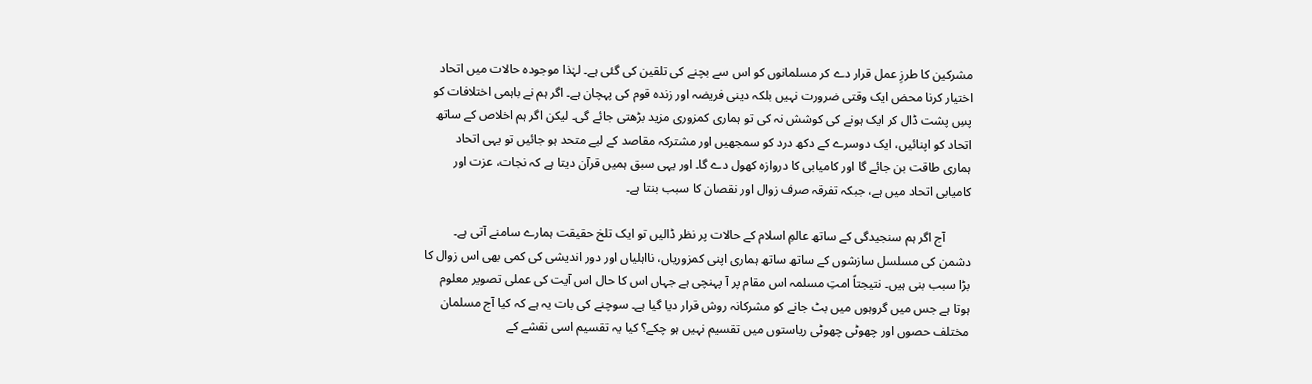مشرکین کا طرزِ عمل قرار دے کر مسلمانوں کو اس سے بچنے کی تلقین کی گئی ہے۔ لہٰذا موجودہ حالات میں اتحاد اختیار کرنا محض ایک وقتی ضرورت نہیں بلکہ دینی فریضہ اور زندہ قوم کی پہچان ہے۔ اگر ہم نے باہمی اختلافات کو پسِ پشت ڈال کر ایک ہونے کی کوشش نہ کی تو ہماری کمزوری مزید بڑھتی جائے گی۔ لیکن اگر ہم اخلاص کے ساتھ اتحاد کو اپنائیں، ایک دوسرے کے دکھ درد کو سمجھیں اور مشترکہ مقاصد کے لیے متحد ہو جائیں تو یہی اتحاد ہماری طاقت بن جائے گا اور کامیابی کا دروازہ کھول دے گا۔ اور یہی سبق ہمیں قرآن دیتا ہے کہ نجات، عزت اور کامیابی اتحاد میں ہے، جبکہ تفرقہ صرف زوال اور نقصان کا سبب بنتا ہے۔

        آج اگر ہم سنجیدگی کے ساتھ عالمِ اسلام کے حالات پر نظر ڈالیں تو ایک تلخ حقیقت ہمارے سامنے آتی ہے۔ دشمن کی مسلسل سازشوں کے ساتھ ساتھ ہماری اپنی کمزوریاں، نااہلیاں اور دور اندیشی کی کمی بھی اس زوال کا بڑا سبب بنی ہیں۔ نتیجتاً امتِ مسلمہ اس مقام پر آ پہنچی ہے جہاں اس کا حال اس آیت کی عملی تصویر معلوم ہوتا ہے جس میں گروہوں میں بٹ جانے کو مشرکانہ روش قرار دیا گیا ہے۔ سوچنے کی بات یہ ہے کہ کیا آج مسلمان مختلف حصوں اور چھوٹی چھوٹی ریاستوں میں تقسیم نہیں ہو چکے؟ کیا یہ تقسیم اسی نقشے کے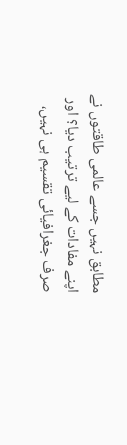مطابق نہیں جسے عالمی طاقتوں نے اپنے مفادات کے لیے ترتیب دیا؟ اور صرف جغرافیائی تقسیم ہی نہیں،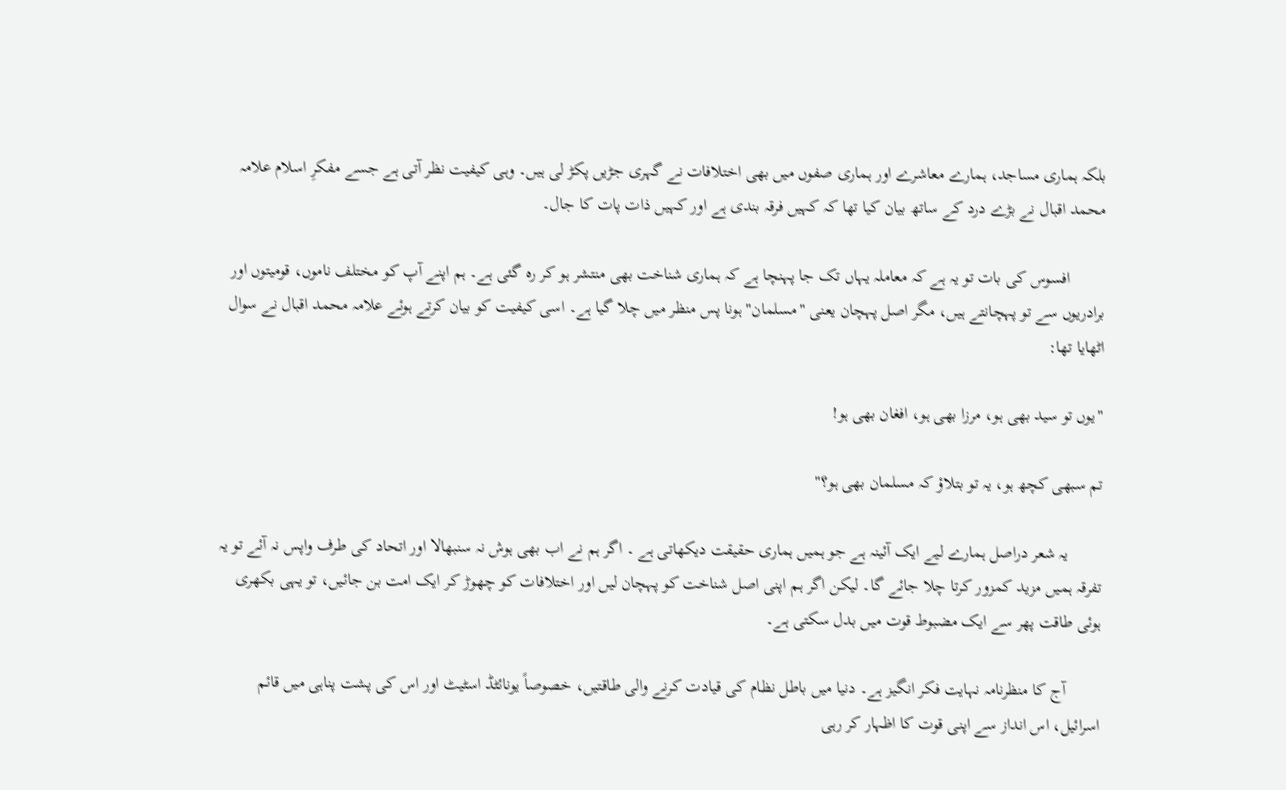بلکہ ہماری مساجد، ہمارے معاشرے اور ہماری صفوں میں بھی اختلافات نے گہری جڑیں پکڑ لی ہیں۔ وہی کیفیت نظر آتی ہے جسے مفکرِ اسلام علامہ محمد اقبال نے بڑے درد کے ساتھ بیان کیا تھا کہ کہیں فرقہ بندی ہے اور کہیں ذات پات کا جال۔

        افسوس کی بات تو یہ ہے کہ معاملہ یہاں تک جا پہنچا ہے کہ ہماری شناخت بھی منتشر ہو کر رہ گئی ہے۔ ہم اپنے آپ کو مختلف ناموں، قومیتوں اور برادریوں سے تو پہچانتے ہیں، مگر اصل پہچان یعنی "مسلمان" ہونا پس منظر میں چلا گیا ہے۔ اسی کیفیت کو بیان کرتے ہوئے علامہ محمد اقبال نے سوال اٹھایا تھا:

"یوں تو سید بھی ہو، مرزا بھی ہو، افغان بھی ہو!

تم سبھی کچھ ہو، یہ تو بتلاؤ کہ مسلمان بھی ہو؟"

        یہ شعر دراصل ہمارے لیے ایک آئینہ ہے جو ہمیں ہماری حقیقت دیکھاتی ہے ۔ اگر ہم نے اب بھی ہوش نہ سنبھالا اور اتحاد کی طرف واپس نہ آئے تو یہ تفرقہ ہمیں مزید کمزور کرتا چلا جائے گا۔ لیکن اگر ہم اپنی اصل شناخت کو پہچان لیں اور اختلافات کو چھوڑ کر ایک امت بن جائیں، تو یہی بکھری ہوئی طاقت پھر سے ایک مضبوط قوت میں بدل سکتی ہے۔

        آج کا منظرنامہ نہایت فکر انگیز ہے۔ دنیا میں باطل نظام کی قیادت کرنے والی طاقتیں، خصوصاً یونائٹڈ اسٹیٹ اور اس کی پشت پناہی میں قائم اسرائیل، اس انداز سے اپنی قوت کا اظہار کر رہی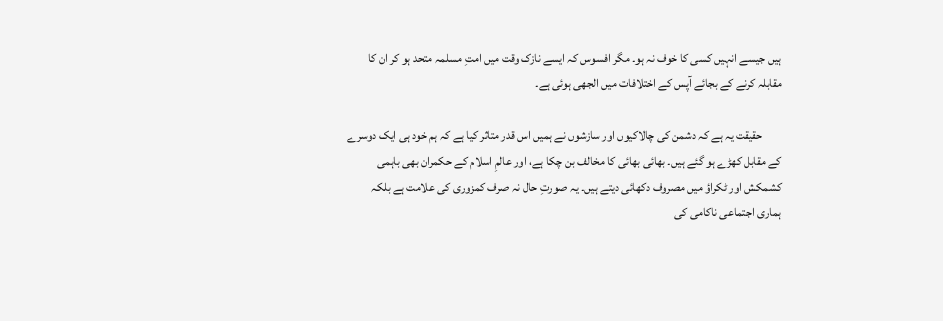ہیں جیسے انہیں کسی کا خوف نہ ہو۔ مگر افسوس کہ ایسے نازک وقت میں امتِ مسلمہ متحد ہو کر ان کا مقابلہ کرنے کے بجائے آپس کے اختلافات میں الجھی ہوئی ہے۔

        حقیقت یہ ہے کہ دشمن کی چالاکیوں اور سازشوں نے ہمیں اس قدر متاثر کیا ہے کہ ہم خود ہی ایک دوسرے کے مقابل کھڑے ہو گئے ہیں۔ بھائی بھائی کا مخالف بن چکا ہے، اور عالمِ اسلام کے حکمران بھی باہمی کشمکش اور ٹکراؤ میں مصروف دکھائی دیتے ہیں۔ یہ صورتِ حال نہ صرف کمزوری کی علامت ہے بلکہ ہماری اجتماعی ناکامی کی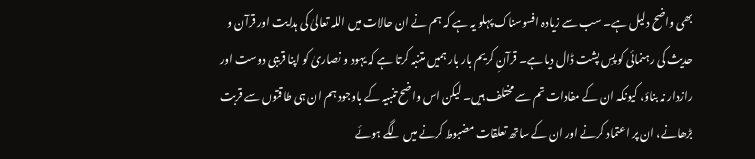بھی واضح دلیل ہے۔ سب سے زیادہ افسوسناک پہلو یہ ہے کہ ہم نے ان حالات میں اللہ تعالیٰ کی ہدایت اور قرآن و حدیث کی رہنمائی کو پسِ پشت ڈال دیا ہے۔ قرآنِ کریم بار بار ہمیں متنبہ کرتا ہے کہ یہود و نصاریٰ کو اپنا قریبی دوست اور رازدار نہ بناؤ، کیونکہ ان کے مفادات تم سے مختلف ہیں۔ لیکن اس واضح تنبیہ کے باوجود ہم ان ہی طاقتوں سے قربت بڑھانے، ان پر اعتماد کرنے اور ان کے ساتھ تعلقات مضبوط کرنے میں لگے ہوئے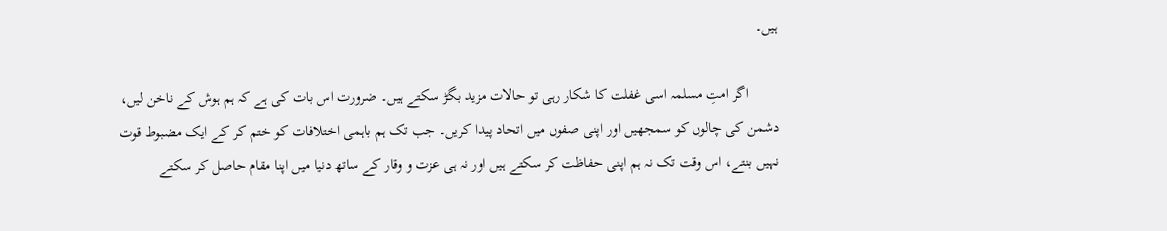ہیں۔

        اگر امتِ مسلمہ اسی غفلت کا شکار رہی تو حالات مزید بگڑ سکتے ہیں۔ ضرورت اس بات کی ہے کہ ہم ہوش کے ناخن لیں، دشمن کی چالوں کو سمجھیں اور اپنی صفوں میں اتحاد پیدا کریں۔ جب تک ہم باہمی اختلافات کو ختم کر کے ایک مضبوط قوت نہیں بنتے، اس وقت تک نہ ہم اپنی حفاظت کر سکتے ہیں اور نہ ہی عزت و وقار کے ساتھ دنیا میں اپنا مقام حاصل کر سکتے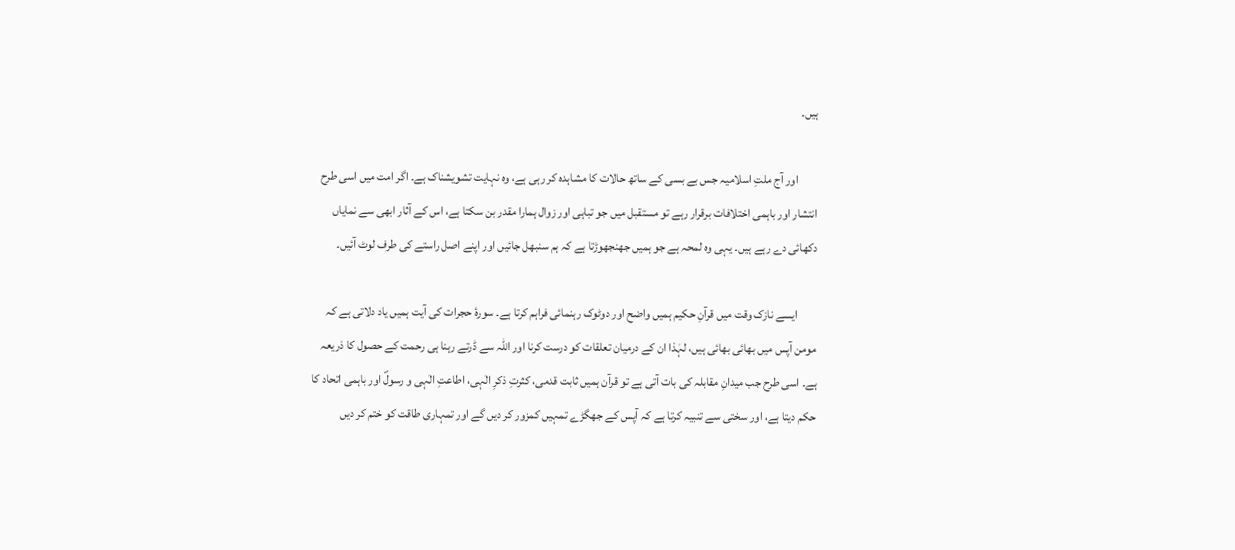ہیں۔

        اور آج ملتِ اسلامیہ جس بے بسی کے ساتھ حالات کا مشاہدہ کر رہی ہے، وہ نہایت تشویشناک ہے۔ اگر امت میں اسی طرح انتشار اور باہمی اختلافات برقرار رہے تو مستقبل میں جو تباہی اور زوال ہمارا مقدر بن سکتا ہے، اس کے آثار ابھی سے نمایاں دکھائی دے رہے ہیں۔ یہی وہ لمحہ ہے جو ہمیں جھنجھوڑتا ہے کہ ہم سنبھل جائیں اور اپنے اصل راستے کی طرف لوٹ آئیں۔

        ایسے نازک وقت میں قرآنِ حکیم ہمیں واضح اور دوٹوک رہنمائی فراہم کرتا ہے۔ سورۂ حجرات کی آیت ہمیں یاد دلاتی ہے کہ مومن آپس میں بھائی بھائی ہیں، لہٰذا ان کے درمیان تعلقات کو درست کرنا اور اللہ سے ڈرتے رہنا ہی رحمت کے حصول کا ذریعہ ہے۔ اسی طرح جب میدانِ مقابلہ کی بات آتی ہے تو قرآن ہمیں ثابت قدمی، کثرتِ ذکرِ الٰہی، اطاعتِ الٰہی و رسولؐ اور باہمی اتحاد کا حکم دیتا ہے، اور سختی سے تنبیہ کرتا ہے کہ آپس کے جھگڑے تمہیں کمزور کر دیں گے اور تمہاری طاقت کو ختم کر دیں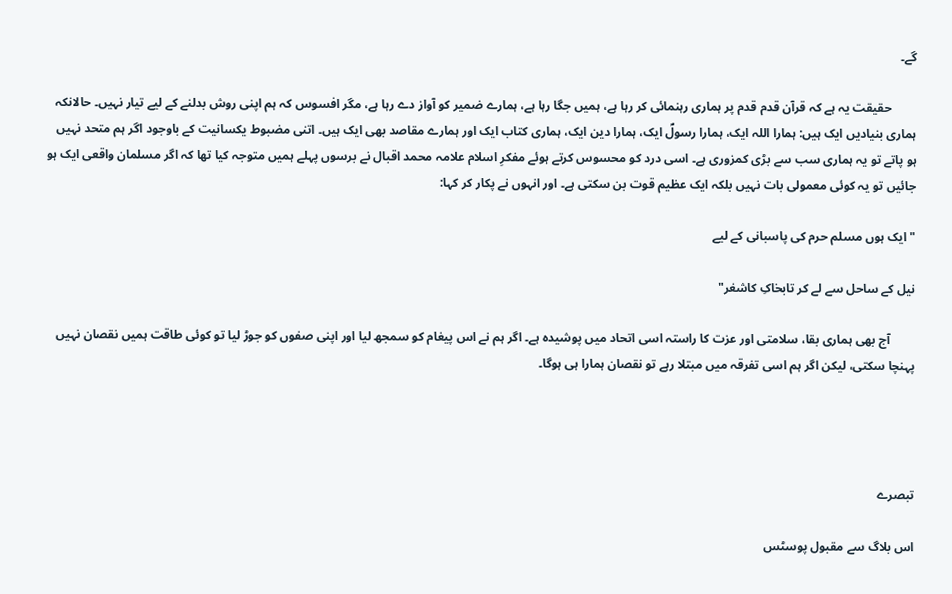گے۔

        حقیقت یہ ہے کہ قرآن قدم قدم پر ہماری رہنمائی کر رہا ہے، ہمیں جگا رہا ہے، ہمارے ضمیر کو آواز دے رہا ہے، مگر افسوس کہ ہم اپنی روش بدلنے کے لیے تیار نہیں۔ حالانکہ ہماری بنیادیں ایک ہیں: ہمارا اللہ ایک، ہمارا رسولؐ ایک، ہمارا دین ایک، ہماری کتاب ایک اور ہمارے مقاصد بھی ایک ہیں۔ اتنی مضبوط یکسانیت کے باوجود اگر ہم متحد نہیں ہو پاتے تو یہ ہماری سب سے بڑی کمزوری ہے۔ اسی درد کو محسوس کرتے ہوئے مفکرِ اسلام علامہ محمد اقبال نے برسوں پہلے ہمیں متوجہ کیا تھا کہ اگر مسلمان واقعی ایک ہو جائیں تو یہ کوئی معمولی بات نہیں بلکہ ایک عظیم قوت بن سکتی ہے۔ اور انہوں نے پکار کر کہا:

"ایک ہوں مسلم حرم کی پاسبانی کے لیے

نیل کے ساحل سے لے کر تابخاکِ کاشغر"

        آج بھی ہماری بقا، سلامتی اور عزت کا راستہ اسی اتحاد میں پوشیدہ ہے۔ اگر ہم نے اس پیغام کو سمجھ لیا اور اپنی صفوں کو جوڑ لیا تو کوئی طاقت ہمیں نقصان نہیں پہنچا سکتی، لیکن اگر ہم اسی تفرقہ میں مبتلا رہے تو نقصان ہمارا ہی ہوگا۔




تبصرے

اس بلاگ سے مقبول پوسٹس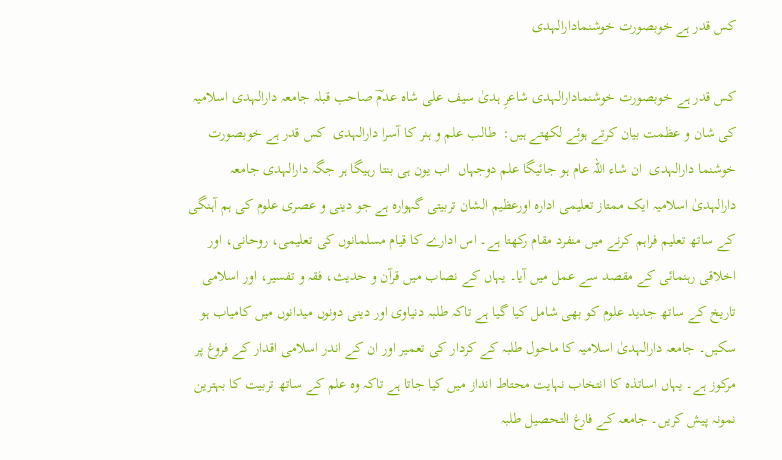کس قدر ہے خوبصورت خوشنمادارالہدی

کس قدر ہے خوبصورت خوشنمادارالہدی شاعرِ ہدیٰ سیف علی شاہ عدمؔ صاحب قبلہ جامعہ دارالہدی اسلامیہ کی شان و عظمت بیان کرتے ہوئے لکھتے ہیں:  طالب علم و ہنر کا آسرا دارالہدی  کس قدر ہے خوبصورت خوشنما دارالہدی  ان شاء اللہ عام ہو جائیگا علم دوجہاں  اب یون ہی بنتا رہیگا ہر جگہ دارالہدی جامعہ دارالہدیٰ اسلامیہ ایک ممتاز تعلیمی ادارہ اورعظیم الشان تربیتی گہوارہ ہے جو دینی و عصری علوم کی ہم آہنگی کے ساتھ تعلیم فراہم کرنے میں منفرد مقام رکھتا ہے۔ اس ادارے کا قیام مسلمانوں کی تعلیمی، روحانی، اور اخلاقی رہنمائی کے مقصد سے عمل میں آیا۔ یہاں کے نصاب میں قرآن و حدیث، فقہ و تفسیر، اور اسلامی تاریخ کے ساتھ جدید علوم کو بھی شامل کیا گیا ہے تاکہ طلبہ دنیاوی اور دینی دونوں میدانوں میں کامیاب ہو سکیں۔ جامعہ دارالہدیٰ اسلامیہ کا ماحول طلبہ کے کردار کی تعمیر اور ان کے اندر اسلامی اقدار کے فروغ پر مرکوز ہے۔ یہاں اساتذہ کا انتخاب نہایت محتاط انداز میں کیا جاتا ہے تاکہ وہ علم کے ساتھ تربیت کا بہترین نمونہ پیش کریں۔ جامعہ کے فارغ التحصیل طلبہ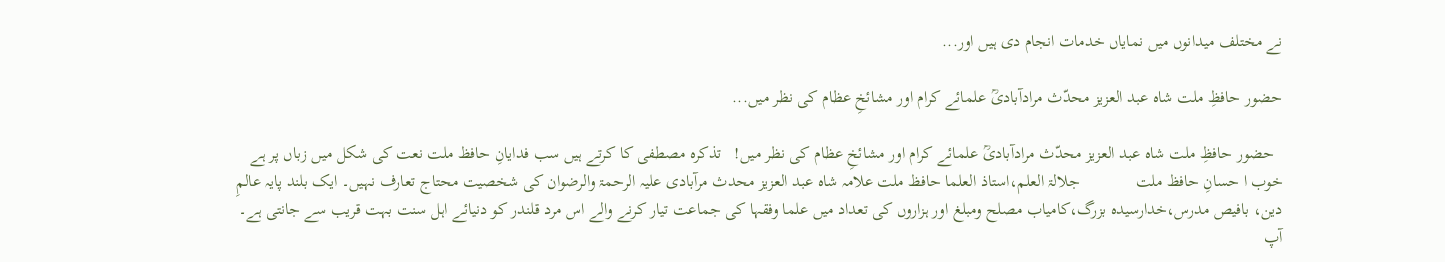نے مختلف میدانوں میں نمایاں خدمات انجام دی ہیں اور...

حضور حافظِ ملت شاہ عبد العزیز محدّث مرادآبادیؒ علمائے کرام اور مشائخِ عظام کی نظر میں...

  حضور حافظِ ملت شاہ عبد العزیز محدّث مرادآبادیؒ علمائے کرام اور مشائخِ عظام کی نظر میں!   تذکرہ مصطفی کا کرتے ہیں سب فدایانِ حافظ ملت نعت کی شکل میں زباں پر ہے خوب ا حسانِ حافظ ملت             جلالۃ العلم،استاذ العلما حافظ ملت علامہ شاہ عبد العزیز محدث مرآبادی علیہ الرحمۃ والرضوان کی شخصیت محتاج تعارف نہیں۔ ایک بلند پایہ عالمِ دین، بافیص مدرس،خدارسیدہ بزرگ،کامیاب مصلح ومبلغ اور ہزاروں کی تعداد میں علما وفقہا کی جماعت تیار کرنے والے اس مرد قلندر کو دنیائے اہل سنت بہت قریب سے جانتی ہے۔ آپ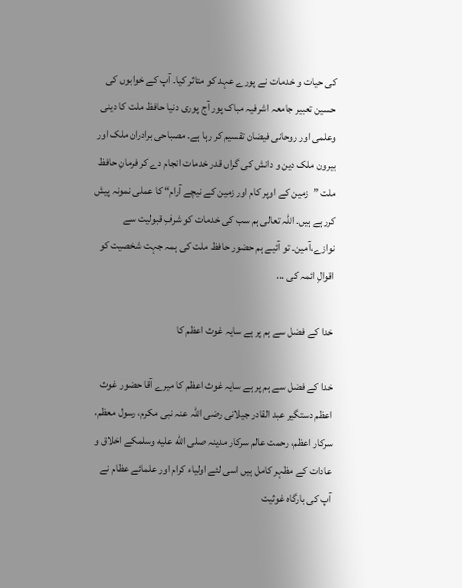کی حیات و خدمات نے پورے عہد کو متاثر کیا۔ آپ کے خوابوں کی حسین تعبیر جامعہ اشرفیہ مباک پور آج پوری دنیا حافظ ملت کا دینی وعلمی اور روحانی فیضان تقسیم کر رہا ہے۔ مصباحی برادران ملک اور بیرون ملک دین و دانش کی گراں قدر خدمات انجام دے کر فرمانِ حافظ ملت ”زمین کے اوپر کام اور زمین کے نیچے آرام“ کا عملی نمونہ پیش کررہے ہیں۔ اللہ تعالی ہم سب کی خدمات کو شرفِ قبولیت سے نوازے،آمین۔ تو آئیے ہم حضور حافظ ملت کی ہمہ جہت شخصیت کو اقوالِ ائمہ کی ...

خدا کے فضل سے ہم پر ہے سایہ غوث اعظم کا

خدا کے فضل سے ہم پر ہے سایہ غوث اعظم کا میرے آقا حضور غوث اعظم دستگیر عبد القادر جیلانی رضی اللہ عنہ نبی مکرم، رسول معظم، سرکار اعظم، رحمت عالم سرکار مدینہ صلى الله عليه وسلمکے اخلاق و عادات کے مظہر کامل ہیں اسی لئے اولیاء کرام اور علمائے عظام نے آپ کی بارگاہ غوثیت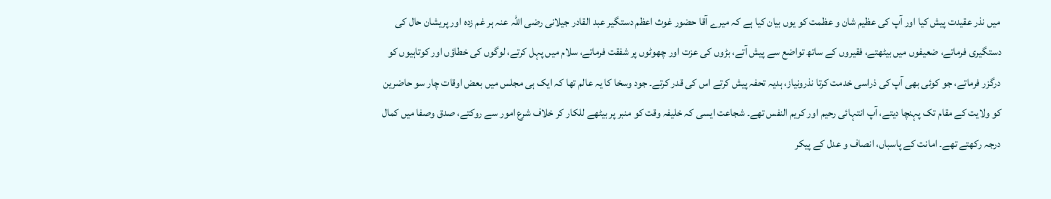میں نذر عقیدت پیش کیا اور آپ کی عظیم شان و عظمت کو یوں بیان کیا ہے کہ میرے آقا حضور غوث اعظم دستگیر عبد القادر جیلانی رضی اللہ عنہ ہر غم زدہ اور پریشان حال کی دستگیری فرماتے، ضعیفوں میں بیٹھتے، فقیروں کے ساتھ تواضع سے پیش آتے، بڑوں کی عزت اور چھوٹوں پر شفقت فرماتے، سلام میں پہل کرتے، لوگوں کی خطاؤں اور کوتاہیوں کو درگزر فرماتے، جو کوئی بھی آپ کی ذراسی خدمت کرتا نذرونیاز، ہدیہ تحفہ پیش کرتے اس کی قدر کرتے۔ جود وسخا کا یہ عالم تھا کہ ایک ہی مجلس میں بعض اوقات چار سو حاضرین کو ولایت کے مقام تک پہنچا دیتے، آپ انتہائی رحیم اور کریم النفس تھے۔ شجاعت ایسی کہ خلیفہ وقت کو منبر پر بیٹھے للکار کر خلاف شرع امور سے روکتے، صدق وصفا میں کمال درجہ رکھتے تھے۔ امانت کے پاسباں، انصاف و عدل کے پیکر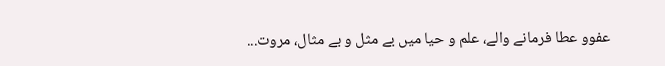عفوو عطا فرمانے والے، علم و حیا میں بے مثل و بے مثال، مروت...